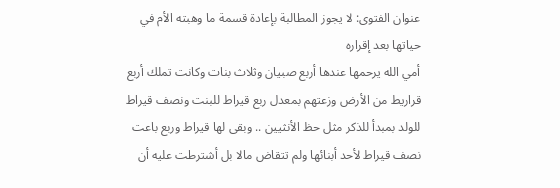عنوان الفتوى: لا يجوز المطالبة بإعادة قسمة ما وهبته الأم في حياتها بعد إقراره
أمي الله يرحمها عندها أربع صبيان وثلاث بنات وكانت تملك أربع قراريط من الأرض وزعتهم بمعدل ربع قيراط للبنت ونصف قيراط للولد بمبدأ للذكر مثل حظ الأنثيين .. وبقى لها قيراط وربع باعت نصف قيراط لأحد أبنائها ولم تتقاض مالا بل أشترطت عليه أن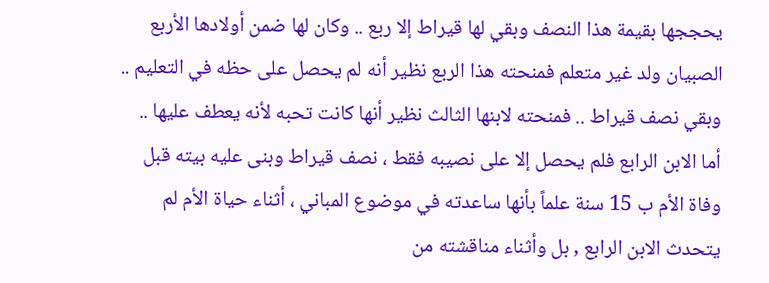يحججها بقيمة هذا النصف وبقي لها قيراط إلا ربع .. وكان لها ضمن أولادها الأربع الصبيان ولد غير متعلم فمنحته هذا الربع نظير أنه لم يحصل على حظه في التعليم .. وبقي نصف قيراط .. فمنحته لابنها الثالث نظير أنها كانت تحبه لأنه يعطف عليها .. أما الابن الرابع فلم يحصل إلا على نصيبه فقط ، نصف قيراط وبنى عليه بيته قبل وفاة الأم ب 15 سنة علماً بأنها ساعدته في موضوع المباني ، أثناء حياة الأم لم يتحدث الابن الرابع , بل وأثناء مناقشته من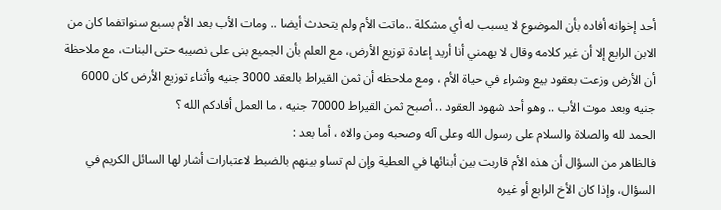أحد إخوانه أفاده بأن الموضوع لا يسبب له أي مشكلة ..ماتت الأم ولم يتحدث أيضا .. ومات الأب بعد الأم بسبع سنواتفما كان من الابن الرابع إلا أن غير كلامه وقال لا يهمني أنا أريد إعادة توزيع الأرض، مع العلم بأن الجميع بنى على نصيبه حتى البنات، مع ملاحظة أن الأرض وزعت بعقود بيع وشراء في حياة الأم ، ومع ملاحظه أن ثمن القيراط بالعقد 3000 جنيه وأثناء توزيع الأرض كان 6000 جنيه وبعد موت الأب .. وهو أحد شهود العقود .. أصبح ثمن القيراط 70000 جنيه ، ما العمل أفادكم الله ؟
الحمد لله والصلاة والسلام على رسول الله وعلى آله وصحبه ومن والاه ، أما بعد :
فالظاهر من السؤال أن هذه الأم قاربت بين أبنائها في العطية وإن لم تساو بينهم بالضبط لاعتبارات أشار لها السائل الكريم في السؤال، وإذا كان الأخ الرابع أو غيره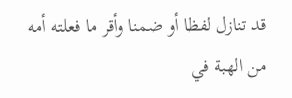قد تنازل لفظا أو ضمنا وأقر ما فعلته أمه من الهبة في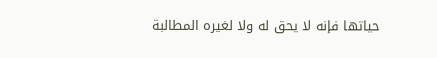حياتها فإنه لا يحق له ولا لغيره المطالبة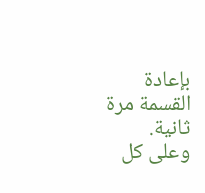بإعادة القسمة مرة ثانية.
وعلى كل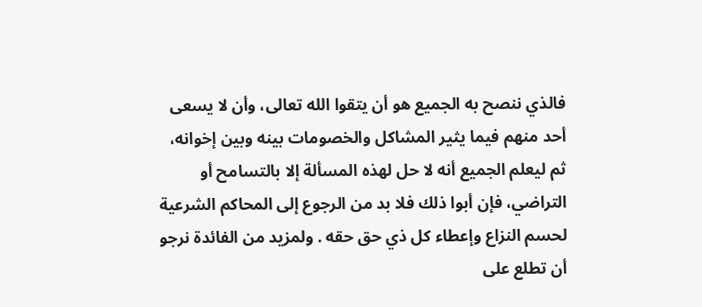فالذي ننصح به الجميع هو أن يتقوا الله تعالى، وأن لا يسعى أحد منهم فيما يثير المشاكل والخصومات بينه وبين إخوانه، ثم ليعلم الجميع أنه لا حل لهذه المسألة إلا بالتسامح أو التراضي، فإن أبوا ذلك فلا بد من الرجوع إلى المحاكم الشرعية لحسم النزاع وإعطاء كل ذي حق حقه . ولمزيد من الفائدة نرجو أن تطلع على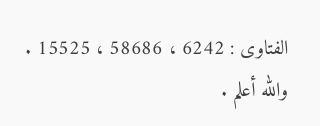الفتاوى : 6242 ، 58686 ، 15525 .
والله أعلم .